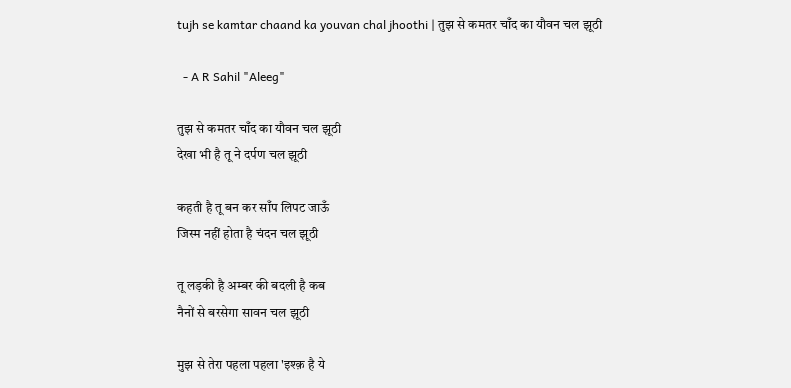tujh se kamtar chaand ka youvan chal jhoothi | तुझ से कमतर चाँद का यौवन चल झूठी

  - A R Sahil "Aleeg"

तुझ से कमतर चाँद का यौवन चल झूठी
देखा भी है तू ने दर्पण चल झूठी

कहती है तू बन कर साँप लिपट जाऊँ
जिस्म नहीं होता है चंदन चल झूठी

तू लड़की है अम्बर की बदली है कब
नैनों से बरसेगा सावन चल झूठी

मुझ से तेरा पहला पहला 'इश्क़ है ये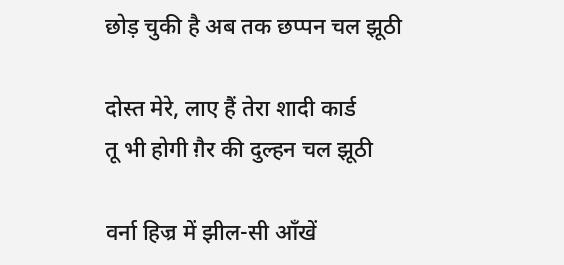छोड़ चुकी है अब तक छप्पन चल झूठी

दोस्त मेरे, लाए हैं तेरा शादी कार्ड
तू भी होगी ग़ैर की दुल्हन चल झूठी

वर्ना हिज्र में झील-सी आँखें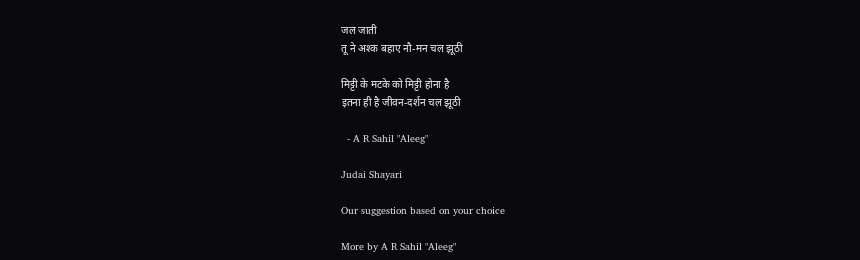जल जाती
तू ने अश्क बहाए नौ-मन चल झूठी

मिट्टी के मटके को मिट्टी होना है
इतना ही है जीवन-दर्शन चल झूठी

  - A R Sahil "Aleeg"

Judai Shayari

Our suggestion based on your choice

More by A R Sahil "Aleeg"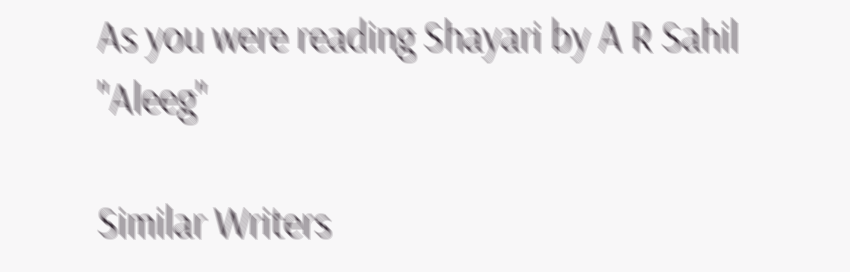As you were reading Shayari by A R Sahil "Aleeg"

Similar Writers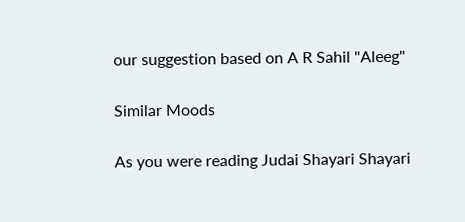our suggestion based on A R Sahil "Aleeg"

Similar Moods

As you were reading Judai Shayari Shayari